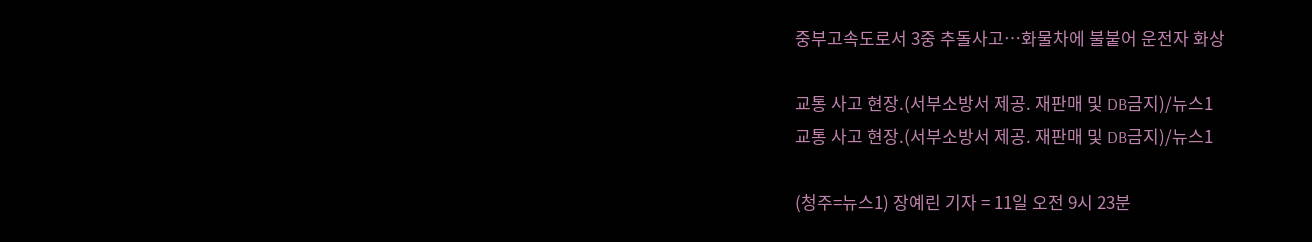중부고속도로서 3중 추돌사고…화물차에 불붙어 운전자 화상

교통 사고 현장.(서부소방서 제공. 재판매 및 DB금지)/뉴스1
교통 사고 현장.(서부소방서 제공. 재판매 및 DB금지)/뉴스1

(청주=뉴스1) 장예린 기자 = 11일 오전 9시 23분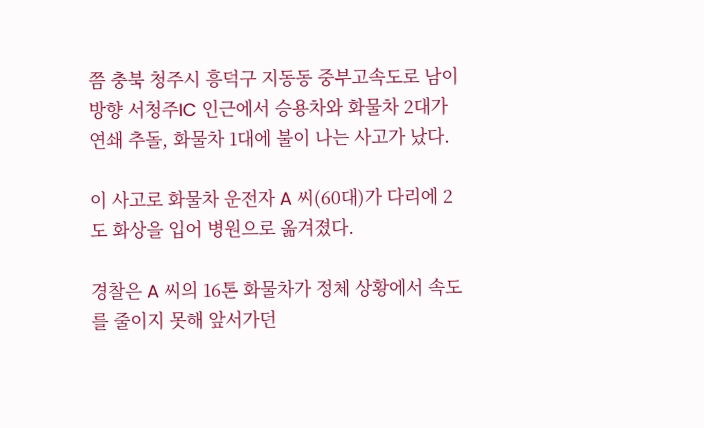쯤 충북 청주시 흥덕구 지동동 중부고속도로 남이방향 서청주IC 인근에서 승용차와 화물차 2대가 연쇄 추돌, 화물차 1대에 불이 나는 사고가 났다.

이 사고로 화물차 운전자 A 씨(60대)가 다리에 2도 화상을 입어 병원으로 옮겨졌다.

경찰은 A 씨의 16톤 화물차가 정체 상황에서 속도를 줄이지 못해 앞서가던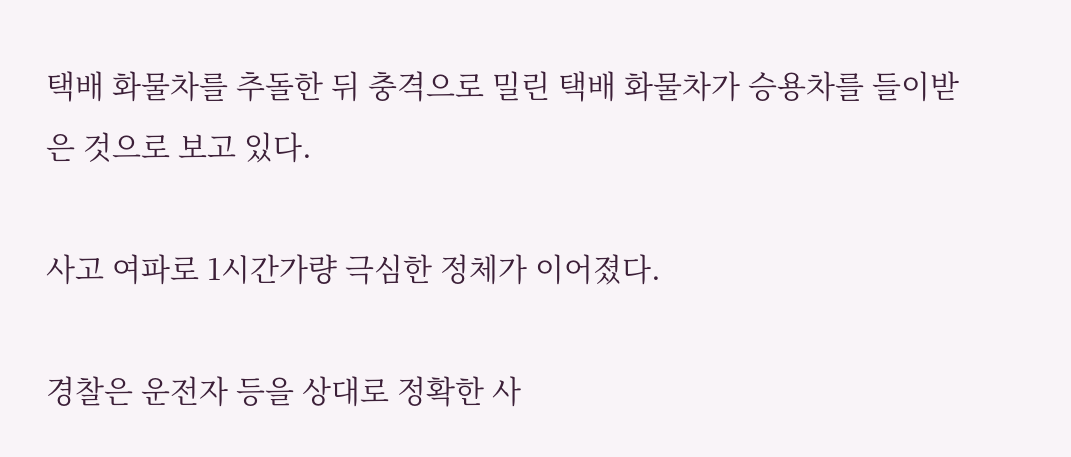택배 화물차를 추돌한 뒤 충격으로 밀린 택배 화물차가 승용차를 들이받은 것으로 보고 있다.

사고 여파로 1시간가량 극심한 정체가 이어졌다.

경찰은 운전자 등을 상대로 정확한 사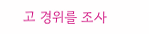고 경위를 조사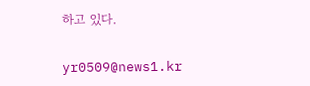하고 있다.

yr0509@news1.kr